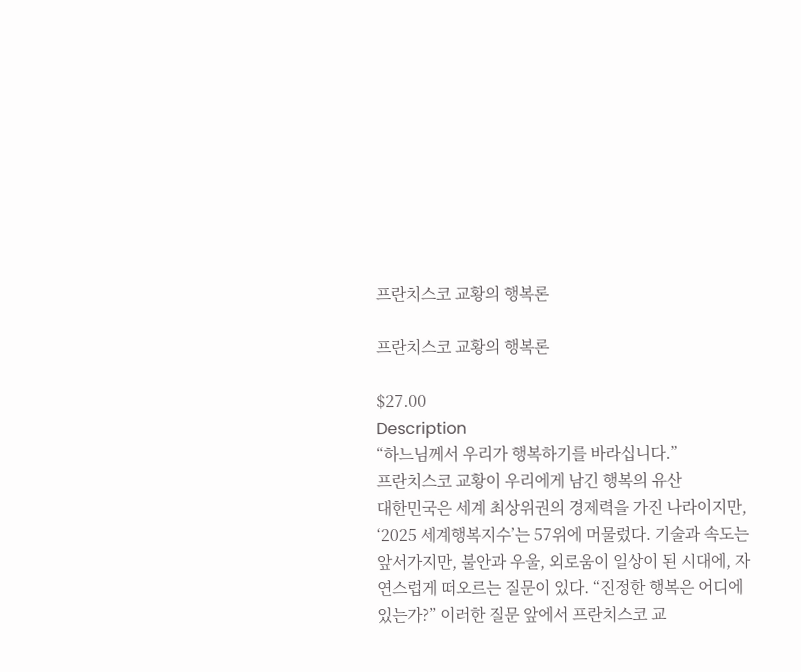프란치스코 교황의 행복론

프란치스코 교황의 행복론

$27.00
Description
“하느님께서 우리가 행복하기를 바라십니다.”
프란치스코 교황이 우리에게 남긴 행복의 유산
대한민국은 세계 최상위권의 경제력을 가진 나라이지만, ‘2025 세계행복지수’는 57위에 머물렀다. 기술과 속도는 앞서가지만, 불안과 우울, 외로움이 일상이 된 시대에, 자연스럽게 떠오르는 질문이 있다. “진정한 행복은 어디에 있는가?” 이러한 질문 앞에서 프란치스코 교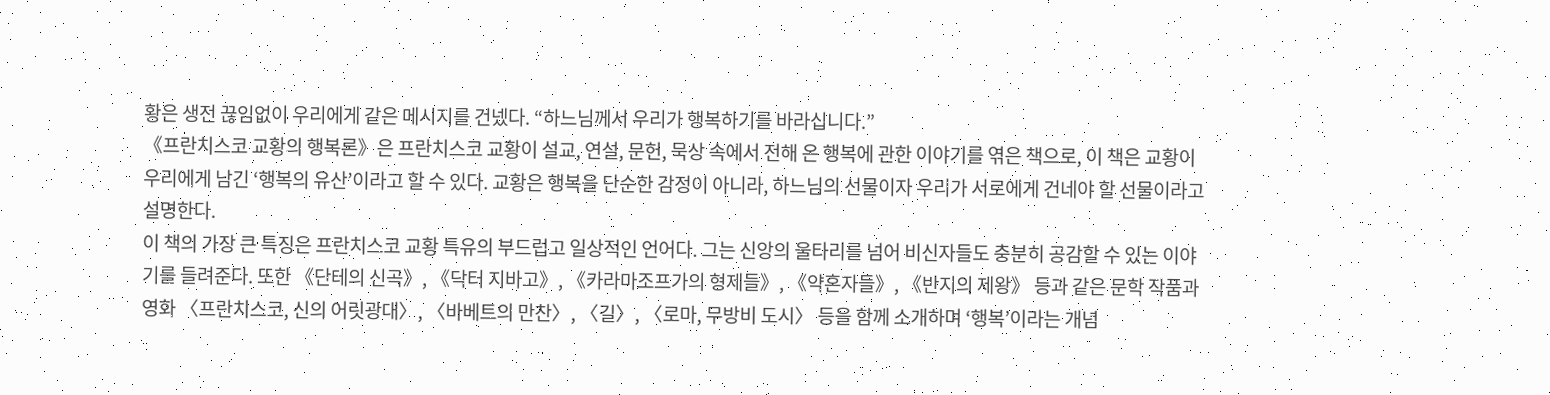황은 생전 끊임없이 우리에게 같은 메시지를 건넸다. “하느님께서 우리가 행복하기를 바라십니다.”
《프란치스코 교황의 행복론》은 프란치스코 교황이 설교, 연설, 문헌, 묵상 속에서 전해 온 행복에 관한 이야기를 엮은 책으로, 이 책은 교황이 우리에게 남긴 ‘행복의 유산’이라고 할 수 있다. 교황은 행복을 단순한 감정이 아니라, 하느님의 선물이자 우리가 서로에게 건네야 할 선물이라고 설명한다.
이 책의 가장 큰 특징은 프란치스코 교황 특유의 부드럽고 일상적인 언어다. 그는 신앙의 울타리를 넘어 비신자들도 충분히 공감할 수 있는 이야기를 들려준다. 또한 《단테의 신곡》, 《닥터 지바고》, 《카라마조프가의 형제들》, 《약혼자들》, 《반지의 제왕》 등과 같은 문학 작품과 영화 〈프란치스코, 신의 어릿광대〉, 〈바베트의 만찬〉, 〈길〉, 〈로마, 무방비 도시〉 등을 함께 소개하며 ‘행복’이라는 개념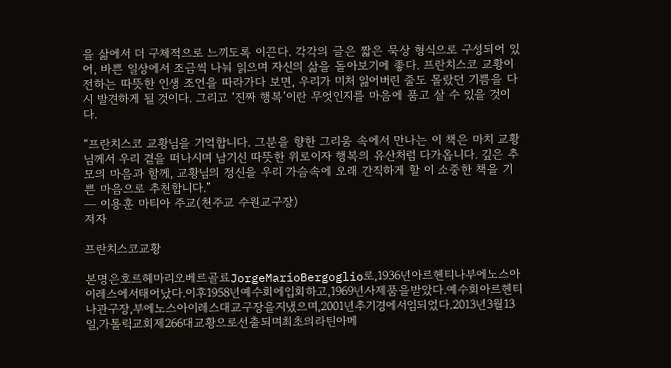을 삶에서 더 구체적으로 느끼도록 이끈다. 각각의 글은 짧은 묵상 형식으로 구성되어 있어, 바쁜 일상에서 조금씩 나눠 읽으며 자신의 삶을 돌아보기에 좋다. 프란치스코 교황이 전하는 따뜻한 인생 조언을 따라가다 보면, 우리가 미처 잃어버린 줄도 몰랐던 기쁨을 다시 발견하게 될 것이다. 그리고 ‘진짜 행복’이란 무엇인지를 마음에 품고 살 수 있을 것이다.

“프란치스코 교황님을 기억합니다. 그분을 향한 그리움 속에서 만나는 이 책은 마치 교황님께서 우리 곁을 떠나시며 남기신 따뜻한 위로이자 행복의 유산처럼 다가옵니다. 깊은 추모의 마음과 함께, 교황님의 정신을 우리 가슴속에 오래 간직하게 할 이 소중한 책을 기쁜 마음으로 추천합니다.”
─ 이용훈 마티아 주교(천주교 수원교구장)
저자

프란치스코교황

본명은호르헤마리오베르골료JorgeMarioBergoglio로,1936년아르헨티나부에노스아이레스에서태어났다.이후1958년예수회에입회하고,1969년사제품을받았다.예수회아르헨티나관구장,부에노스아이레스대교구장을지냈으며,2001년추기경에서임되었다.2013년3월13일,가톨릭교회제266대교황으로선출되며최초의라틴아메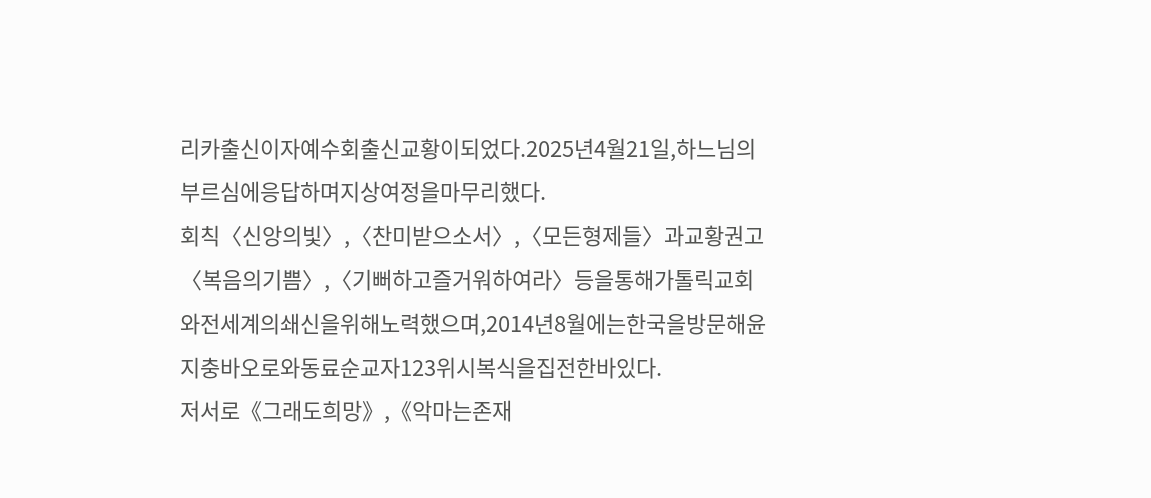리카출신이자예수회출신교황이되었다.2025년4월21일,하느님의부르심에응답하며지상여정을마무리했다.
회칙〈신앙의빛〉,〈찬미받으소서〉,〈모든형제들〉과교황권고〈복음의기쁨〉,〈기뻐하고즐거워하여라〉등을통해가톨릭교회와전세계의쇄신을위해노력했으며,2014년8월에는한국을방문해윤지충바오로와동료순교자123위시복식을집전한바있다.
저서로《그래도희망》,《악마는존재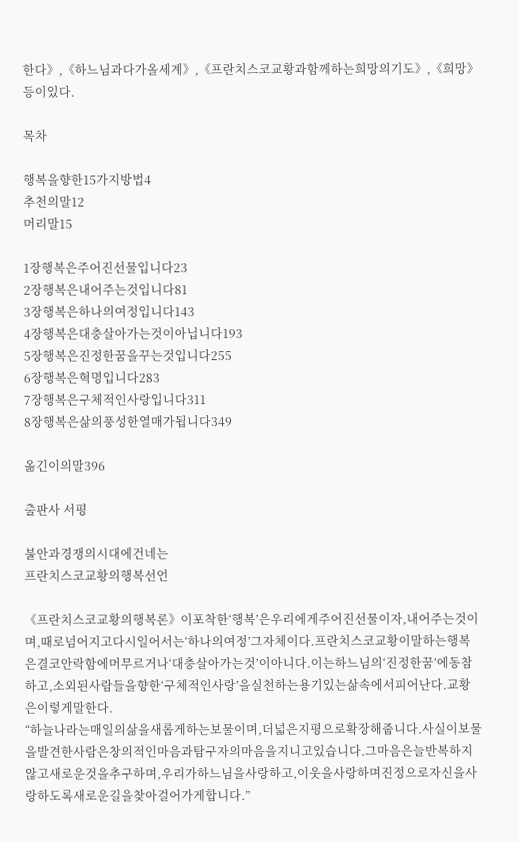한다》,《하느님과다가올세계》,《프란치스코교황과함께하는희망의기도》,《희망》등이있다.

목차

행복을향한15가지방법4
추천의말12
머리말15

1장행복은주어진선물입니다23
2장행복은내어주는것입니다81
3장행복은하나의여정입니다143
4장행복은대충살아가는것이아닙니다193
5장행복은진정한꿈을꾸는것입니다255
6장행복은혁명입니다283
7장행복은구체적인사랑입니다311
8장행복은삶의풍성한열매가됩니다349

옮긴이의말396

출판사 서평

불안과경쟁의시대에건네는
프란치스코교황의행복선언

《프란치스코교황의행복론》이포착한‘행복’은우리에게주어진선물이자,내어주는것이며,때로넘어지고다시일어서는‘하나의여정’그자체이다.프란치스코교황이말하는행복은결코안락함에머무르거나‘대충살아가는것’이아니다.이는하느님의‘진정한꿈’에동참하고,소외된사람들을향한‘구체적인사랑’을실천하는용기있는삶속에서피어난다.교황은이렇게말한다.
“하늘나라는매일의삶을새롭게하는보물이며,더넓은지평으로확장해줍니다.사실이보물을발견한사람은창의적인마음과탐구자의마음을지니고있습니다.그마음은늘반복하지않고새로운것을추구하며,우리가하느님을사랑하고,이웃을사랑하며진정으로자신을사랑하도록새로운길을찾아걸어가게합니다.”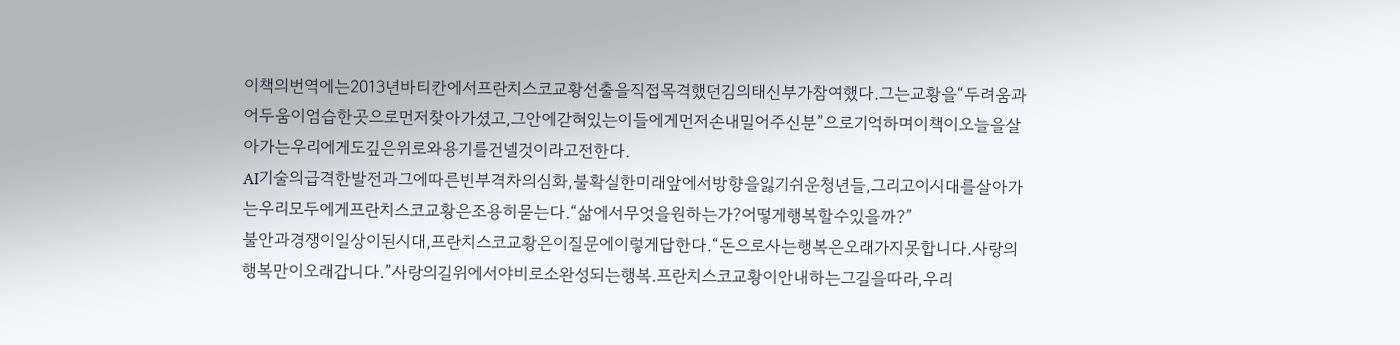이책의번역에는2013년바티칸에서프란치스코교황선출을직접목격했던김의태신부가참여했다.그는교황을“두려움과어두움이엄습한곳으로먼저찾아가셨고,그안에갇혀있는이들에게먼저손내밀어주신분”으로기억하며이책이오늘을살아가는우리에게도깊은위로와용기를건넬것이라고전한다.
AI기술의급격한발전과그에따른빈부격차의심화,불확실한미래앞에서방향을잃기쉬운청년들,그리고이시대를살아가는우리모두에게프란치스코교황은조용히묻는다.“삶에서무엇을원하는가?어떻게행복할수있을까?”
불안과경쟁이일상이된시대,프란치스코교황은이질문에이렇게답한다.“돈으로사는행복은오래가지못합니다.사랑의행복만이오래갑니다.”사랑의길위에서야비로소완성되는행복.프란치스코교황이안내하는그길을따라,우리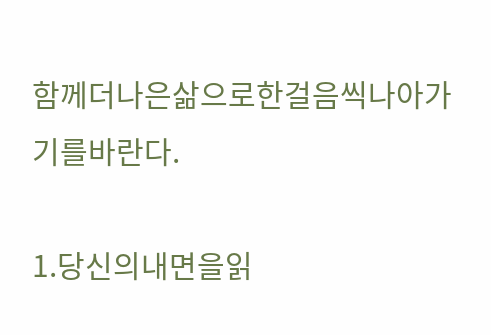함께더나은삶으로한걸음씩나아가기를바란다.

1.당신의내면을읽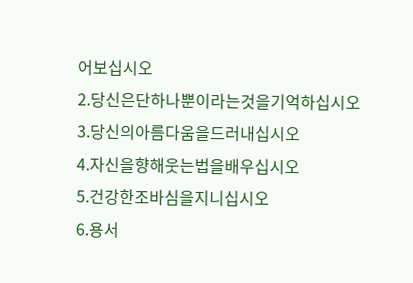어보십시오
2.당신은단하나뿐이라는것을기억하십시오
3.당신의아름다움을드러내십시오
4.자신을향해웃는법을배우십시오
5.건강한조바심을지니십시오
6.용서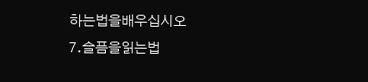하는법을배우십시오
7.슬픔을읽는법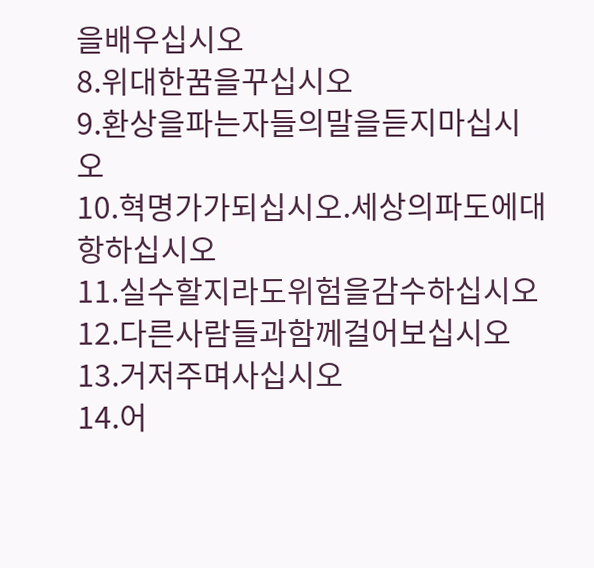을배우십시오
8.위대한꿈을꾸십시오
9.환상을파는자들의말을듣지마십시오
10.혁명가가되십시오.세상의파도에대항하십시오
11.실수할지라도위험을감수하십시오
12.다른사람들과함께걸어보십시오
13.거저주며사십시오
14.어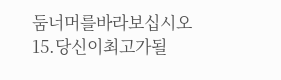둠너머를바라보십시오
15.당신이최고가될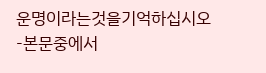운명이라는것을기억하십시오
-본문중에서